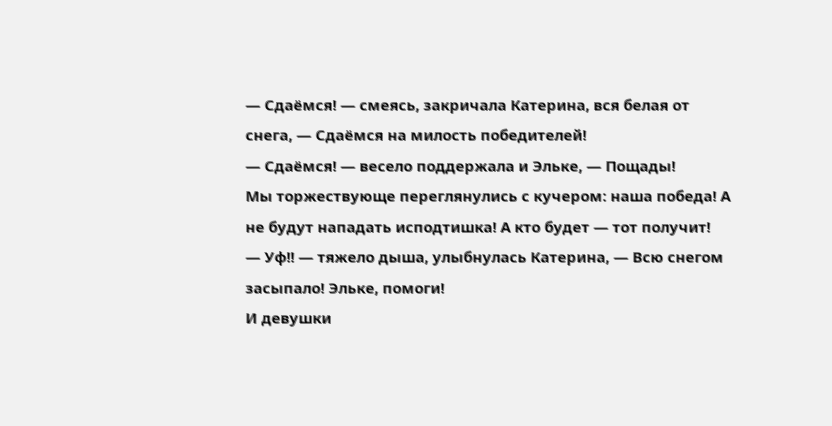— Сдаёмся! — смеясь, закричала Катерина, вся белая от снега, — Сдаёмся на милость победителей!
— Сдаёмся! — весело поддержала и Эльке, — Пощады!
Мы торжествующе переглянулись с кучером: наша победа! А не будут нападать исподтишка! А кто будет — тот получит!
— Уф!! — тяжело дыша, улыбнулась Катерина, — Всю снегом засыпало! Эльке, помоги!
И девушки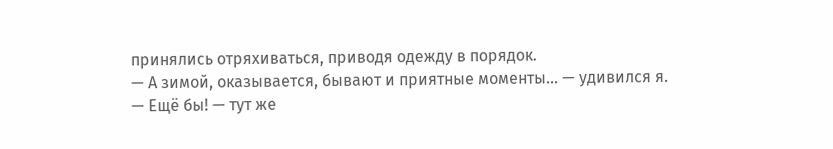принялись отряхиваться, приводя одежду в порядок.
— А зимой, оказывается, бывают и приятные моменты… — удивился я.
— Ещё бы! — тут же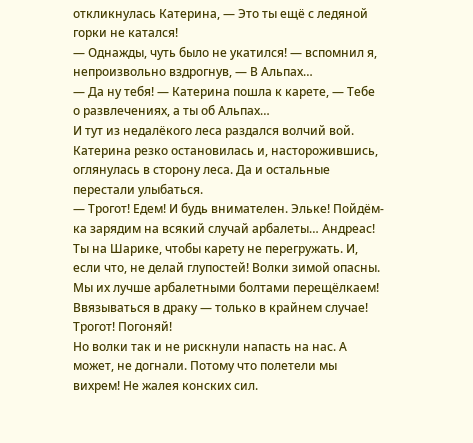откликнулась Катерина, — Это ты ещё с ледяной горки не катался!
— Однажды, чуть было не укатился! — вспомнил я, непроизвольно вздрогнув, — В Альпах…
— Да ну тебя! — Катерина пошла к карете, — Тебе о развлечениях, а ты об Альпах…
И тут из недалёкого леса раздался волчий вой. Катерина резко остановилась и, насторожившись, оглянулась в сторону леса. Да и остальные перестали улыбаться.
— Трогот! Едем! И будь внимателен. Эльке! Пойдём-ка зарядим на всякий случай арбалеты… Андреас! Ты на Шарике, чтобы карету не перегружать. И, если что, не делай глупостей! Волки зимой опасны. Мы их лучше арбалетными болтами перещёлкаем! Ввязываться в драку — только в крайнем случае! Трогот! Погоняй!
Но волки так и не рискнули напасть на нас. А может, не догнали. Потому что полетели мы вихрем! Не жалея конских сил.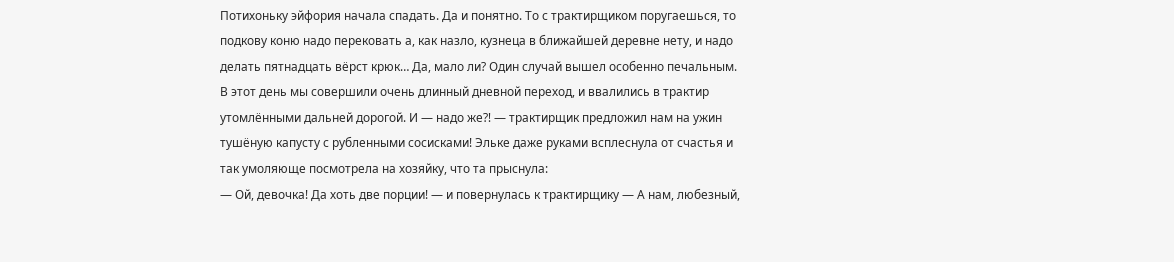Потихоньку эйфория начала спадать. Да и понятно. То с трактирщиком поругаешься, то подкову коню надо перековать а, как назло, кузнеца в ближайшей деревне нету, и надо делать пятнадцать вёрст крюк… Да, мало ли? Один случай вышел особенно печальным.
В этот день мы совершили очень длинный дневной переход, и ввалились в трактир утомлёнными дальней дорогой. И — надо же⁈ — трактирщик предложил нам на ужин тушёную капусту с рубленными сосисками! Эльке даже руками всплеснула от счастья и так умоляюще посмотрела на хозяйку, что та прыснула:
— Ой, девочка! Да хоть две порции! — и повернулась к трактирщику — А нам, любезный,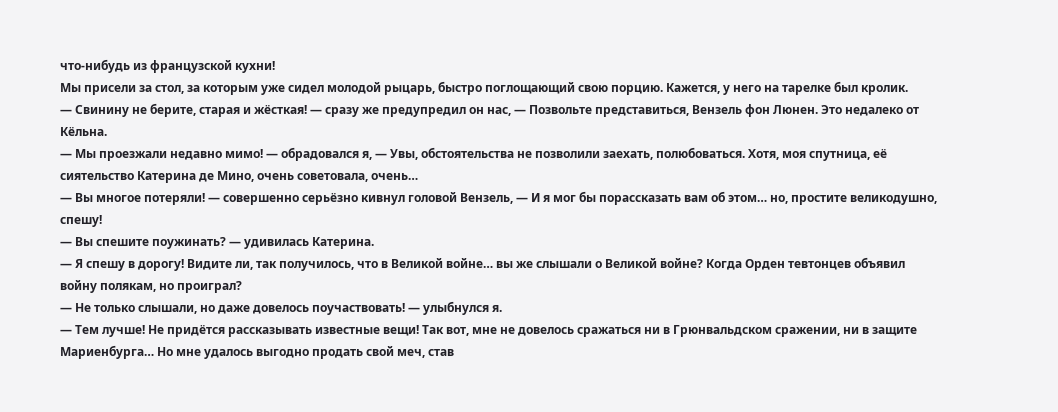что-нибудь из французской кухни!
Мы присели за стол, за которым уже сидел молодой рыцарь, быстро поглощающий свою порцию. Кажется, у него на тарелке был кролик.
— Свинину не берите, старая и жёсткая! — сразу же предупредил он нас, — Позвольте представиться, Вензель фон Люнен. Это недалеко от Кёльна.
— Мы проезжали недавно мимо! — обрадовался я, — Увы, обстоятельства не позволили заехать, полюбоваться. Хотя, моя спутница, её сиятельство Катерина де Мино, очень советовала, очень…
— Вы многое потеряли! — совершенно серьёзно кивнул головой Вензель, — И я мог бы порассказать вам об этом… но, простите великодушно, спешу!
— Вы спешите поужинать? — удивилась Катерина.
— Я спешу в дорогу! Видите ли, так получилось, что в Великой войне… вы же слышали о Великой войне? Когда Орден тевтонцев объявил войну полякам, но проиграл?
— Не только слышали, но даже довелось поучаствовать! — улыбнулся я.
— Тем лучше! Не придётся рассказывать известные вещи! Так вот, мне не довелось сражаться ни в Грюнвальдском сражении, ни в защите Мариенбурга… Но мне удалось выгодно продать свой меч, став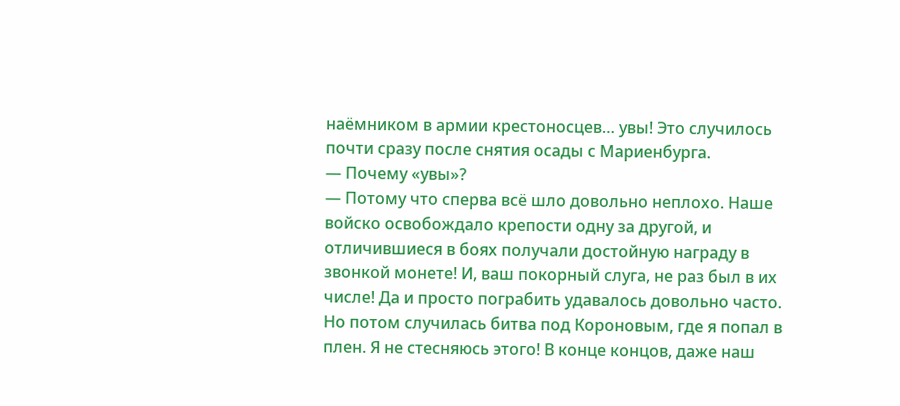наёмником в армии крестоносцев… увы! Это случилось почти сразу после снятия осады с Мариенбурга.
— Почему «увы»?
— Потому что сперва всё шло довольно неплохо. Наше войско освобождало крепости одну за другой, и отличившиеся в боях получали достойную награду в звонкой монете! И, ваш покорный слуга, не раз был в их числе! Да и просто пограбить удавалось довольно часто. Но потом случилась битва под Короновым, где я попал в плен. Я не стесняюсь этого! В конце концов, даже наш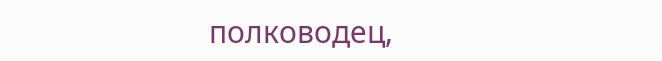полководец,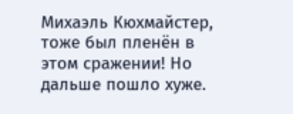Михаэль Кюхмайстер, тоже был пленён в этом сражении! Но дальше пошло хуже.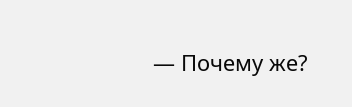— Почему же?